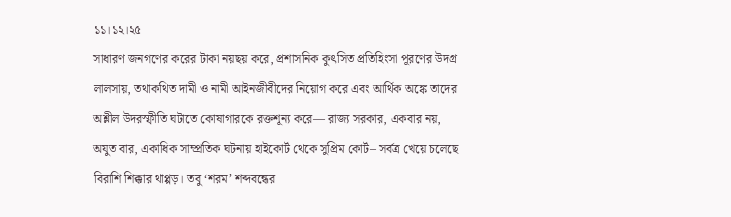১১।১২।২৫
সাধারণ জনগণের করের টাকা নয়ছয় করে, প্রশাসনিক কুৎসিত প্রতিহিংসা পূরণের উদগ্র লালসায়, তথাকথিত দামী ও নামী আইনজীবীদের নিয়োগ করে এবং আর্থিক অঙ্কে তাদের অশ্লীল উদরস্ফীতি ঘটাতে কোষাগারকে রক্তশূন্য করে— রাজ্য সরকার, একবার নয়, অযুত বার, একাধিক সাম্প্রতিক ঘটনায় হাইকোর্ট থেকে সুপ্রিম কোর্ট– সর্বত্র খেয়ে চলেছে বিরাশি শিক্কার থাপ্পড়। তবু ‘শরম’ শব্দবন্ধের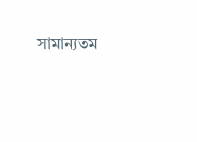সামান্যতম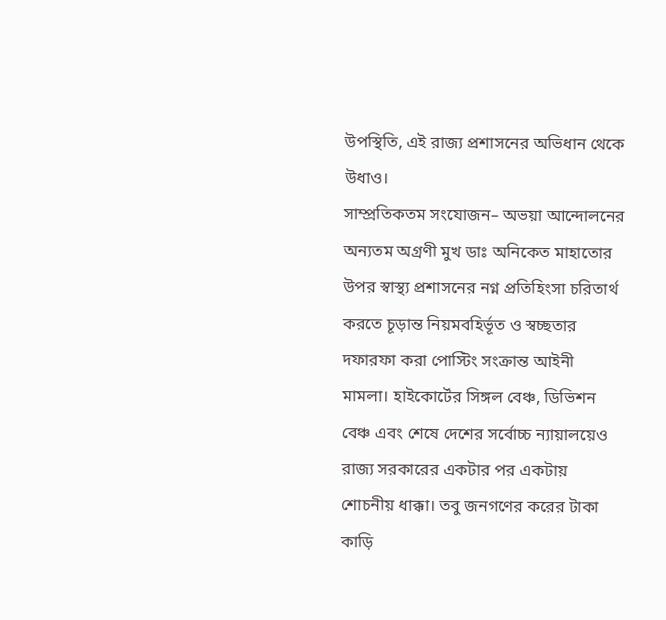উপস্থিতি, এই রাজ্য প্রশাসনের অভিধান থেকে উধাও।
সাম্প্রতিকতম সংযোজন– অভয়া আন্দোলনের অন্যতম অগ্রণী মুখ ডাঃ অনিকেত মাহাতোর উপর স্বাস্থ্য প্রশাসনের নগ্ন প্রতিহিংসা চরিতার্থ করতে চূড়ান্ত নিয়মবহির্ভূত ও স্বচ্ছতার দফারফা করা পোস্টিং সংক্রান্ত আইনী মামলা। হাইকোর্টের সিঙ্গল বেঞ্চ, ডিভিশন বেঞ্চ এবং শেষে দেশের সর্বোচ্চ ন্যায়ালয়েও রাজ্য সরকারের একটার পর একটায় শোচনীয় ধাক্কা। তবু জনগণের করের টাকা কাড়ি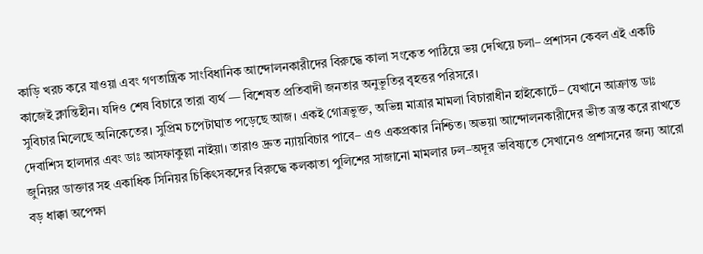কাড়ি খরচ করে যাওয়া এবং গণতান্ত্রিক সাংবিধানিক আন্দোলনকারীদের বিরুদ্ধে কালা সংকেত পাঠিয়ে ভয় দেখিয়ে চলা– প্রশাসন কেবল এই একটি কাজেই ক্লান্তিহীন। যদিও শেষ বিচারে তারা ব্যর্থ — বিশেষত প্রতিবাদী জনতার অনুভূতির বৃহত্তর পরিসরে।
সুবিচার মিলেছে অনিকেতের। সুপ্রিম চপেটাঘাত পড়েছে আজ। একই গোত্রভুক্ত, অভিন্ন মাত্রার মামলা বিচারাধীন হাইকোর্টে– যেখানে আক্রান্ত ডাঃ দেবাশিস হালদার এবং ডাঃ আসফাকুল্লা নাইয়া। তারাও দ্রুত ন্যায়বিচার পাবে– এও একপ্রকার নিশ্চিত। অভয়া আন্দোলনকারীদের ভীত ত্রস্ত করে রাখতে জুনিয়র ডাক্তার সহ একাধিক সিনিয়র চিকিৎসকদের বিরুদ্ধে কলকাতা পুলিশের সাজানো মামলার ঢল–অদূর ভবিষ্যতে সেখানেও প্রশাসনের জন্য আরো বড় ধাক্কা অপেক্ষা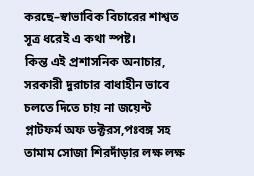করছে–স্বাভাবিক বিচারের শাশ্বত সূত্র ধরেই এ কথা স্পষ্ট।
কিন্ত এই প্রশাসনিক অনাচার, সরকারী দুরাচার বাধাহীন ভাবে চলতে দিতে চায় না জয়েন্ট প্লাটফর্ম অফ ডক্টরস,পঃবঙ্গ সহ তামাম সোজা শিরদাঁড়ার লক্ষ লক্ষ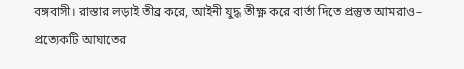বঙ্গবাসী। রাস্তার লড়াই তীব্র করে, আইনী যুদ্ধ তীক্ষ্ণ করে বার্তা দিতে প্রস্তুত আমরাও– প্রত্যেকটি আঘাতের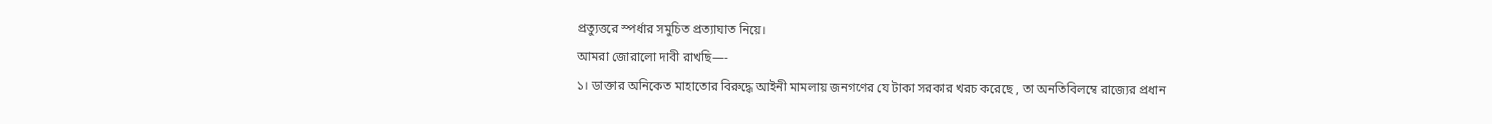প্রত্যুত্তরে স্পর্ধার সমুচিত প্রত্যাঘাত নিয়ে।
আমরা জোরালো দাবী রাখছি—-
১। ডাক্তার অনিকেত মাহাতোর বিরুদ্ধে আইনী মামলায় জনগণের যে টাকা সরকার খরচ করেছে , তা অনতিবিলম্বে রাজ্যের প্রধান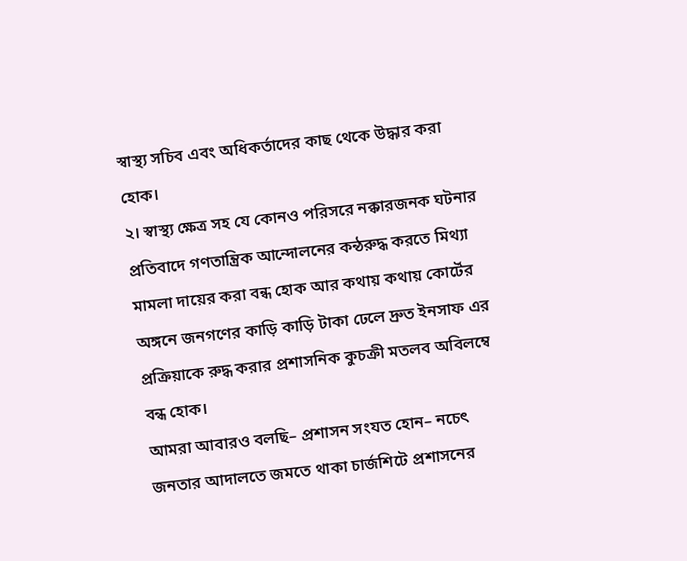স্বাস্থ্য সচিব এবং অধিকর্তাদের কাছ থেকে উদ্ধার করা হোক।
২। স্বাস্থ্য ক্ষেত্র সহ যে কোনও পরিসরে নক্কারজনক ঘটনার প্রতিবাদে গণতান্ত্রিক আন্দোলনের কন্ঠরুদ্ধ করতে মিথ্যা মামলা দায়ের করা বন্ধ হোক আর কথায় কথায় কোর্টের অঙ্গনে জনগণের কাড়ি কাড়ি টাকা ঢেলে দ্রুত ইনসাফ এর প্রক্রিয়াকে রুদ্ধ করার প্রশাসনিক কুচক্রী মতলব অবিলম্বে বন্ধ হোক।
আমরা আবারও বলছি– প্রশাসন সংযত হোন– নচেৎ জনতার আদালতে জমতে থাকা চার্জশিটে প্রশাসনের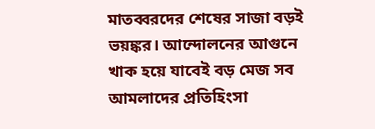মাতব্বরদের শেষের সাজা বড়ই ভয়ঙ্কর। আন্দোলনের আগুনে খাক হয়ে যাবেই বড় মেজ সব আমলাদের প্রতিহিংসা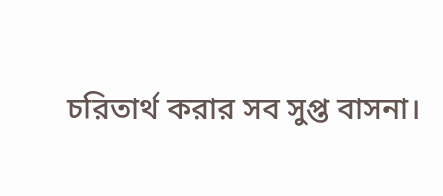চরিতার্থ করার সব সুপ্ত বাসনা।